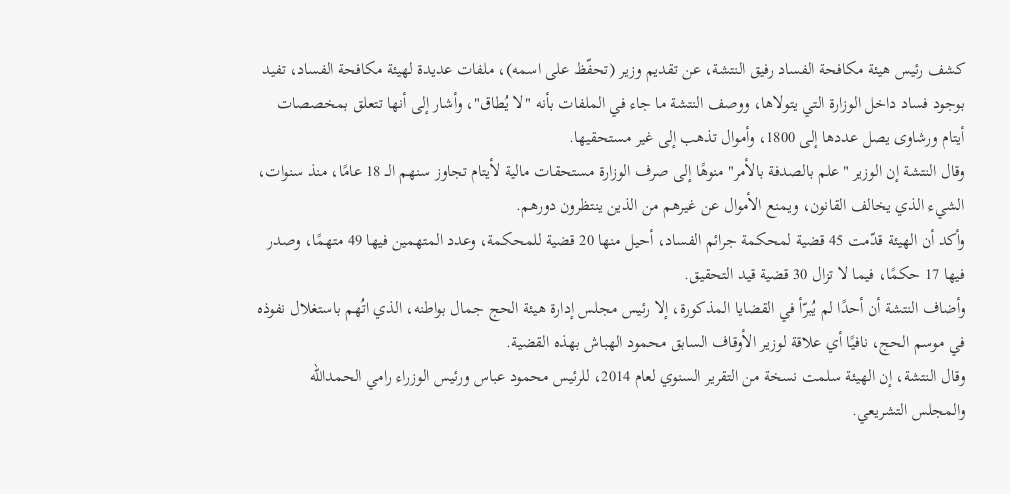كشف رئيس هيئة مكافحة الفساد رفيق النتشة، عن تقديم وزير (تحفّظ على اسمه)، ملفات عديدة لهيئة مكافحة الفساد، تفيد بوجود فساد داخل الوزارة التي يتولاها، ووصف النتشة ما جاء في الملفات بأنه "لا يُطاق"، وأشار إلى أنها تتعلق بمخصصات أيتام ورشاوى يصل عددها إلى 1800، وأموال تذهب إلى غير مستحقيها.
وقال النتشة إن الوزير "علم بالصدفة بالأمر" منوهًا إلى صرف الوزارة مستحقات مالية لأيتام تجاوز سنهم الــ 18 عامًا، منذ سنوات، الشيء الذي يخالف القانون، ويمنع الأموال عن غيرهم من الذين ينتظرون دورهم.
وأكد أن الهيئة قدّمت 45 قضية لمحكمة جرائم الفساد، أحيل منها 20 قضية للمحكمة، وعدد المتهمين فيها 49 متهمًا، وصدر فيها 17 حكمًا، فيما لا تزال 30 قضية قيد التحقيق.
وأضاف النتشة أن أحدًا لم يُبرّأ في القضايا المذكورة، إلا رئيس مجلس إدارة هيئة الحج جمال بواطنه، الذي اتُهم باستغلال نفوذه في موسم الحج، نافيًا أي علاقة لوزير الأوقاف السابق محمود الهباش بهذه القضية.
وقال النتشة، إن الهيئة سلمت نسخة من التقرير السنوي لعام 2014، للرئيس محمود عباس ورئيس الوزراء رامي الحمدالله والمجلس التشريعي.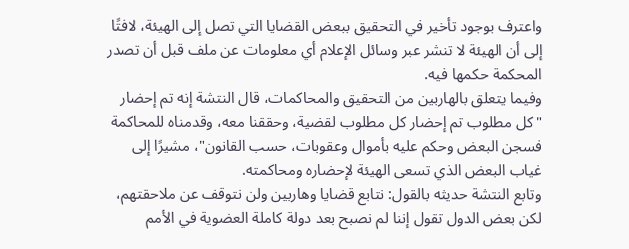واعترف بوجود تأخير في التحقيق ببعض القضايا التي تصل إلى الهيئة، لافتًا إلى أن الهيئة لا تنشر عبر وسائل الإعلام أي معلومات عن ملف قبل أن تصدر المحكمة حكمها فيه.
وفيما يتعلق بالهاربين من التحقيق والمحاكمات، قال النتشة إنه تم إحضار "كل مطلوب تم إحضار كل مطلوب لقضية، وحققنا معه، وقدمناه للمحاكمة فسجن البعض وحكم عليه بأموال وعقوبات، حسب القانون"، مشيرًا إلى غياب البعض الذي تسعى الهيئة لإحضاره ومحاكمته.
وتابع النتشة حديثه بالقول: نتابع قضايا وهاربين ولن نتوقف عن ملاحقتهم، لكن بعض الدول تقول إننا لم نصبح بعد دولة كاملة العضوية في الأمم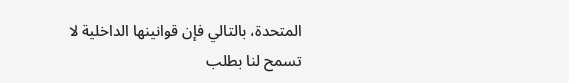المتحدة، بالتالي فإن قوانينها الداخلية لا تسمح لنا بطلب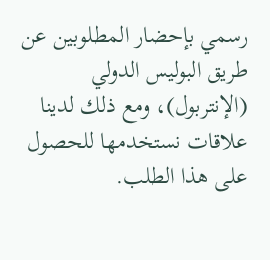رسمي بإحضار المطلوبين عن طريق البوليس الدولي (الإنتربول)، ومع ذلك لدينا علاقات نستخدمها للحصول على هذا الطلب.